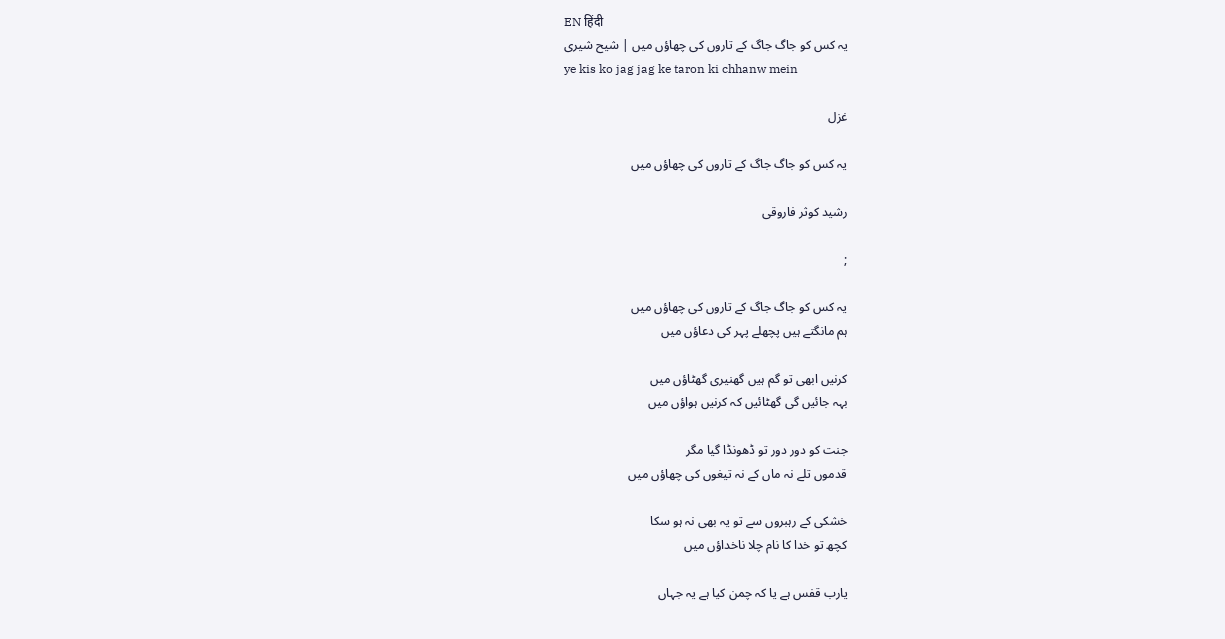EN हिंदी
یہ کس کو جاگ جاگ کے تاروں کی چھاؤں میں | شیح شیری
ye kis ko jag jag ke taron ki chhanw mein

غزل

یہ کس کو جاگ جاگ کے تاروں کی چھاؤں میں

رشید کوثر فاروقی

;

یہ کس کو جاگ جاگ کے تاروں کی چھاؤں میں
ہم مانگتے ہیں پچھلے پہر کی دعاؤں میں

کرنیں ابھی تو گم ہیں گھنیری گھٹاؤں میں
بہہ جائیں گی گھٹائیں کہ کرنیں ہواؤں میں

جنت کو دور دور تو ڈھونڈا گیا مگر
قدموں تلے نہ ماں کے نہ تیغوں کی چھاؤں میں

خشکی کے رہبروں سے تو یہ بھی نہ ہو سکا
کچھ تو خدا کا نام چلا ناخداؤں میں

یارب قفس ہے یا کہ چمن کیا ہے یہ جہاں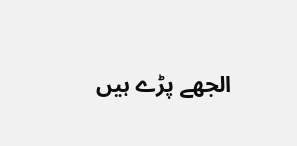الجھے پڑے ہیں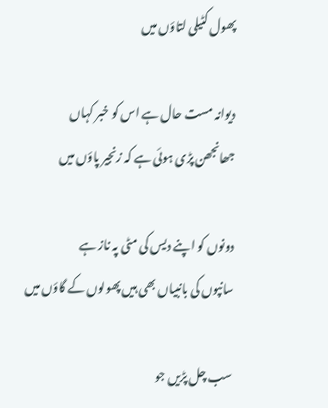پھول کٹیلی لتاؤں میں

دیوانہ مست حال ہے اس کو خبر کہاں
جھانجھن پڑی ہوئی ہے کہ زنجیر پاؤں میں

دونوں کو اپنے دیس کی مٹی پہ ناز ہے
سانپوں کی بانبیاں بھی ہیں پھولوں کے گاؤں میں

سب چل پڑیں جو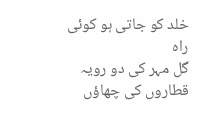خلد کو جاتی ہو کوئی راہ
گل مہر کی دو رویہ قطاروں کی چھاؤں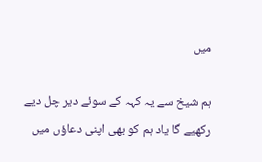میں

ہم شیخ سے یہ کہہ کے سوئے دیر چل دیے
رکھیے گا یاد ہم کو بھی اپنی دعاؤں میں